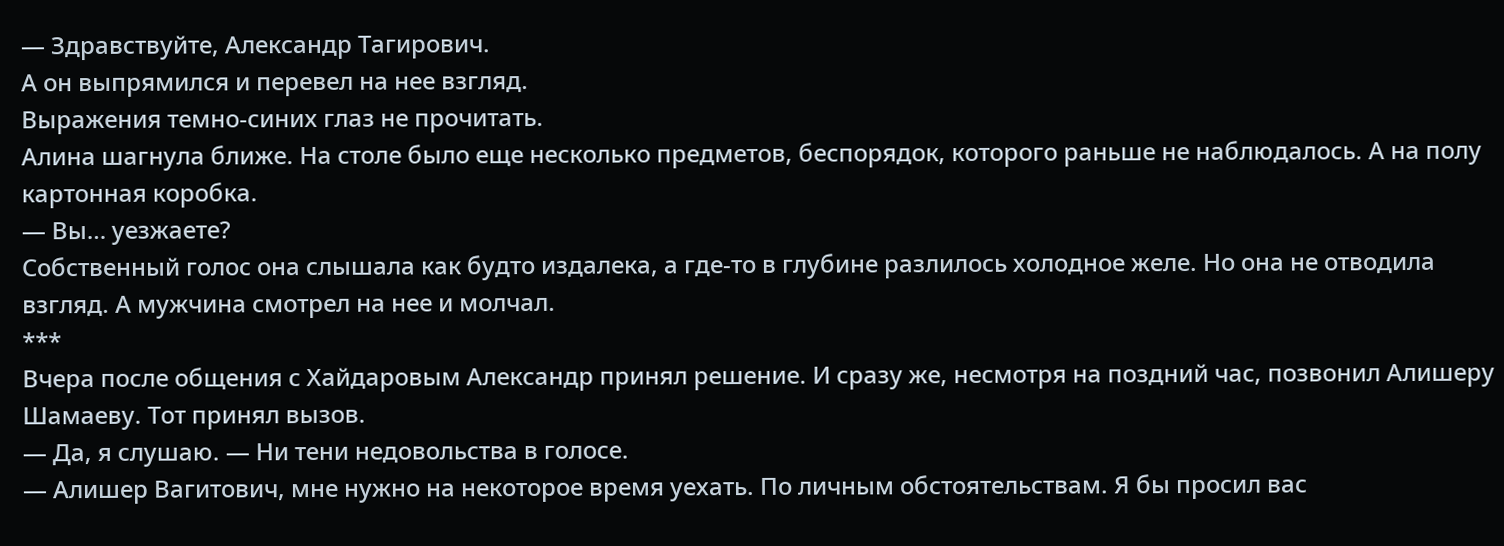— Здравствуйте, Александр Тагирович.
А он выпрямился и перевел на нее взгляд.
Выражения темно-синих глаз не прочитать.
Алина шагнула ближе. На столе было еще несколько предметов, беспорядок, которого раньше не наблюдалось. А на полу картонная коробка.
— Вы… уезжаете?
Собственный голос она слышала как будто издалека, а где-то в глубине разлилось холодное желе. Но она не отводила взгляд. А мужчина смотрел на нее и молчал.
***
Вчера после общения с Хайдаровым Александр принял решение. И сразу же, несмотря на поздний час, позвонил Алишеру Шамаеву. Тот принял вызов.
— Да, я слушаю. — Ни тени недовольства в голосе.
— Алишер Вагитович, мне нужно на некоторое время уехать. По личным обстоятельствам. Я бы просил вас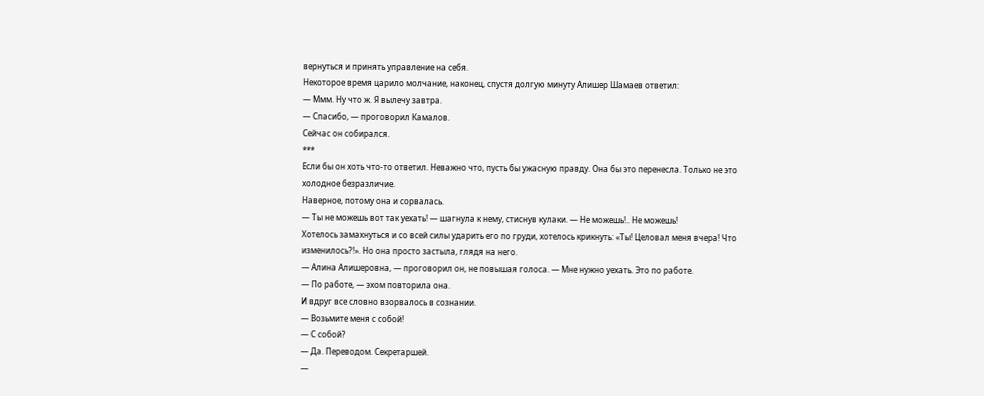вернуться и принять управление на себя.
Некоторое время царило молчание, наконец, спустя долгую минуту Алишер Шамаев ответил:
— Ммм. Ну что ж. Я вылечу завтра.
— Спасибо, — проговорил Камалов.
Сейчас он собирался.
***
Если бы он хоть что-то ответил. Неважно что, пусть бы ужасную правду. Она бы это перенесла. Только не это холодное безразличие.
Наверное, потому она и сорвалась.
— Ты не можешь вот так уехать! — шагнула к нему, стиснув кулаки. — Не можешь!.. Не можешь!
Хотелось замахнуться и со всей силы ударить его по груди, хотелось крикнуть: «Ты! Целовал меня вчера! Что изменилось?!». Но она просто застыла, глядя на него.
— Алина Алишеровна, — проговорил он, не повышая голоса. — Мне нужно уехать. Это по работе.
— По работе, — эхом повторила она.
И вдруг все словно взорвалось в сознании.
— Возьмите меня с собой!
— С собой?
— Да. Переводом. Секретаршей.
—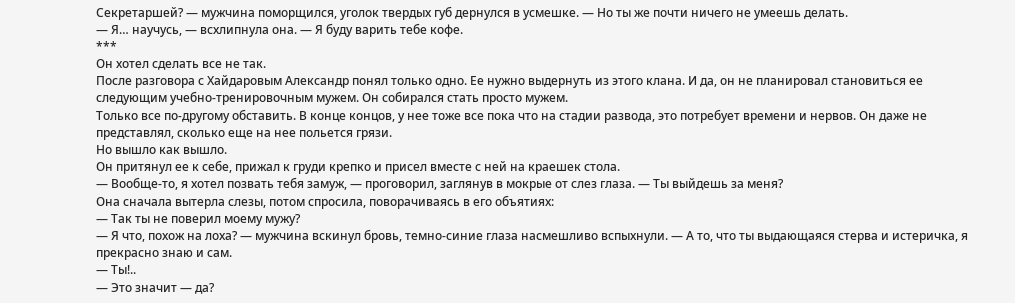Секретаршей? — мужчина поморщился, уголок твердых губ дернулся в усмешке. — Но ты же почти ничего не умеешь делать.
— Я… научусь, — всхлипнула она. — Я буду варить тебе кофе.
***
Он хотел сделать все не так.
После разговора с Хайдаровым Александр понял только одно. Ее нужно выдернуть из этого клана. И да, он не планировал становиться ее следующим учебно-тренировочным мужем. Он собирался стать просто мужем.
Только все по-другому обставить. В конце концов, у нее тоже все пока что на стадии развода, это потребует времени и нервов. Он даже не представлял, сколько еще на нее польется грязи.
Но вышло как вышло.
Он притянул ее к себе, прижал к груди крепко и присел вместе с ней на краешек стола.
— Вообще-то, я хотел позвать тебя замуж, — проговорил, заглянув в мокрые от слез глаза. — Ты выйдешь за меня?
Она сначала вытерла слезы, потом спросила, поворачиваясь в его объятиях:
— Так ты не поверил моему мужу?
— Я что, похож на лоха? — мужчина вскинул бровь, темно-синие глаза насмешливо вспыхнули. — А то, что ты выдающаяся стерва и истеричка, я прекрасно знаю и сам.
— Ты!..
— Это значит — да?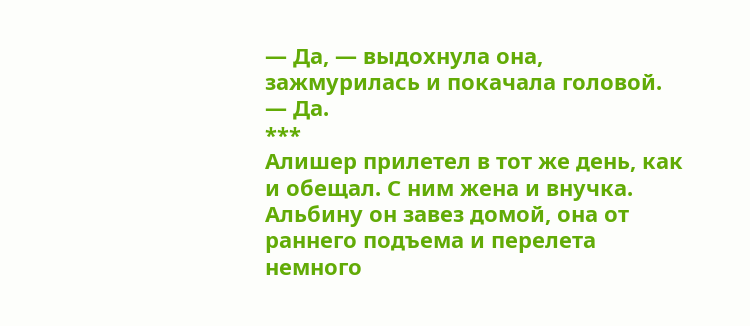— Да, — выдохнула она, зажмурилась и покачала головой. — Да.
***
Алишер прилетел в тот же день, как и обещал. С ним жена и внучка.
Альбину он завез домой, она от раннего подъема и перелета немного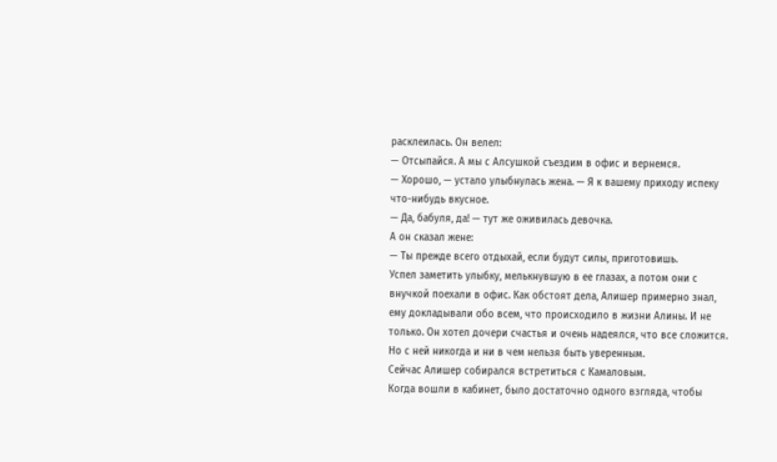расклеилась. Он велел:
— Отсыпайся. А мы с Алсушкой съездим в офис и вернемся.
— Хорошо, — устало улыбнулась жена. — Я к вашему приходу испеку что-нибудь вкусное.
— Да, бабуля, да! — тут же оживилась девочка.
А он сказал жене:
— Ты прежде всего отдыхай, если будут силы, приготовишь.
Успел заметить улыбку, мелькнувшую в ее глазах, а потом они с внучкой поехали в офис. Как обстоят дела, Алишер примерно знал, ему докладывали обо всем, что происходило в жизни Алины. И не только. Он хотел дочери счастья и очень надеялся, что все сложится. Но с ней никогда и ни в чем нельзя быть уверенным.
Сейчас Алишер собирался встретиться с Камаловым.
Когда вошли в кабинет, было достаточно одного взгляда, чтобы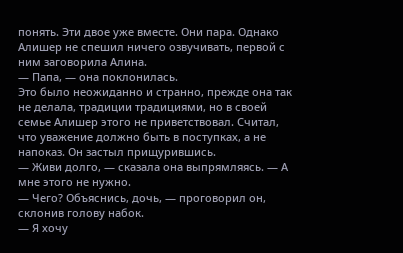понять. Эти двое уже вместе. Они пара. Однако Алишер не спешил ничего озвучивать, первой с ним заговорила Алина.
— Папа, — она поклонилась.
Это было неожиданно и странно, прежде она так не делала, традиции традициями, но в своей семье Алишер этого не приветствовал. Считал, что уважение должно быть в поступках, а не напоказ. Он застыл прищурившись.
— Живи долго, — сказала она выпрямляясь. — А мне этого не нужно.
— Чего? Объяснись, дочь, — проговорил он, склонив голову набок.
— Я хочу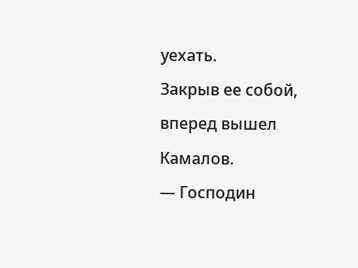уехать.
Закрыв ее собой, вперед вышел Камалов.
— Господин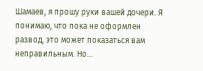Шамаев, я прошу руки вашей дочери. Я понимаю, что пока не оформлен развод, это может показаться вам неправильным. Но…